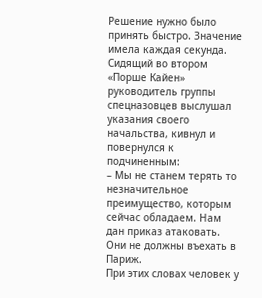Решение нужно было принять быстро. Значение имела каждая секунда.
Сидящий во втором «Порше Кайен» руководитель группы спецназовцев выслушал указания своего начальства, кивнул и повернулся к подчиненным:
– Мы не станем терять то незначительное преимущество, которым сейчас обладаем. Нам дан приказ атаковать. Они не должны въехать в Париж.
При этих словах человек у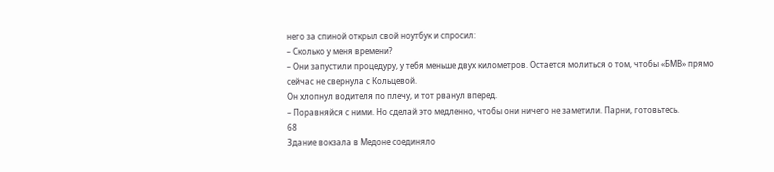него за спиной открыл свой ноутбук и спросил:
– Сколько у меня времени?
– Они запустили процедуру, у тебя меньше двух километров. Остается молиться о том, чтобы «БМВ» прямо сейчас не свернула с Кольцевой.
Он хлопнул водителя по плечу, и тот рванул вперед.
– Поравняйся с ними. Но сделай это медленно, чтобы они ничего не заметили. Парни, готовьтесь.
68
Здание вокзала в Медоне соединяло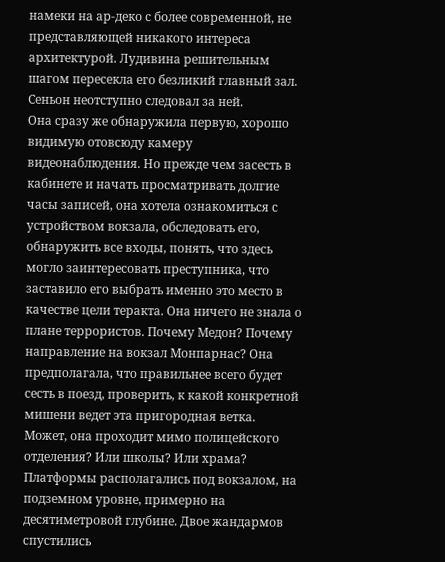намеки на ар-деко с более современной, не представляющей никакого интереса архитектурой. Лудивина решительным шагом пересекла его безликий главный зал. Сеньон неотступно следовал за ней.
Она сразу же обнаружила первую, хорошо видимую отовсюду камеру видеонаблюдения. Но прежде чем засесть в кабинете и начать просматривать долгие часы записей, она хотела ознакомиться с устройством вокзала, обследовать его, обнаружить все входы, понять, что здесь могло заинтересовать преступника, что заставило его выбрать именно это место в качестве цели теракта. Она ничего не знала о плане террористов. Почему Медон? Почему направление на вокзал Монпарнас? Она предполагала, что правильнее всего будет сесть в поезд, проверить, к какой конкретной мишени ведет эта пригородная ветка. Может, она проходит мимо полицейского отделения? Или школы? Или храма?
Платформы располагались под вокзалом, на подземном уровне, примерно на десятиметровой глубине. Двое жандармов спустились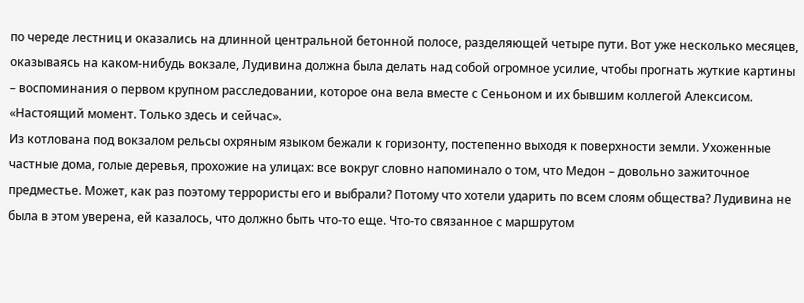по череде лестниц и оказались на длинной центральной бетонной полосе, разделяющей четыре пути. Вот уже несколько месяцев, оказываясь на каком-нибудь вокзале, Лудивина должна была делать над собой огромное усилие, чтобы прогнать жуткие картины – воспоминания о первом крупном расследовании, которое она вела вместе с Сеньоном и их бывшим коллегой Алексисом.
«Настоящий момент. Только здесь и сейчас».
Из котлована под вокзалом рельсы охряным языком бежали к горизонту, постепенно выходя к поверхности земли. Ухоженные частные дома, голые деревья, прохожие на улицах: все вокруг словно напоминало о том, что Медон – довольно зажиточное предместье. Может, как раз поэтому террористы его и выбрали? Потому что хотели ударить по всем слоям общества? Лудивина не была в этом уверена, ей казалось, что должно быть что-то еще. Что-то связанное с маршрутом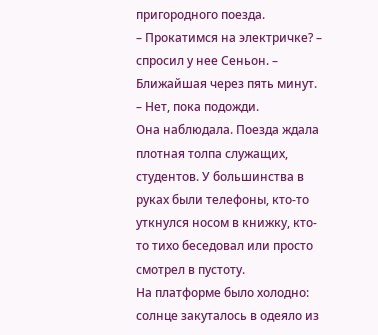пригородного поезда.
– Прокатимся на электричке? – спросил у нее Сеньон. – Ближайшая через пять минут.
– Нет, пока подожди.
Она наблюдала. Поезда ждала плотная толпа служащих, студентов. У большинства в руках были телефоны, кто-то уткнулся носом в книжку, кто-то тихо беседовал или просто смотрел в пустоту.
На платформе было холодно: солнце закуталось в одеяло из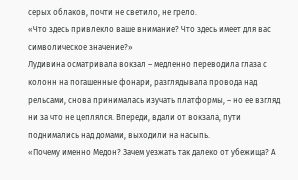серых облаков, почти не светило, не грело.
«Что здесь привлекло ваше внимание? Что здесь имеет для вас символическое значение?»
Лудивина осматривала вокзал – медленно переводила глаза с колонн на погашенные фонари, разглядывала провода над рельсами, снова принималась изучать платформы, – но ее взгляд ни за что не цеплялся. Впереди, вдали от вокзала, пути поднимались над домами, выходили на насыпь.
«Почему именно Медон? Зачем уезжать так далеко от убежища? А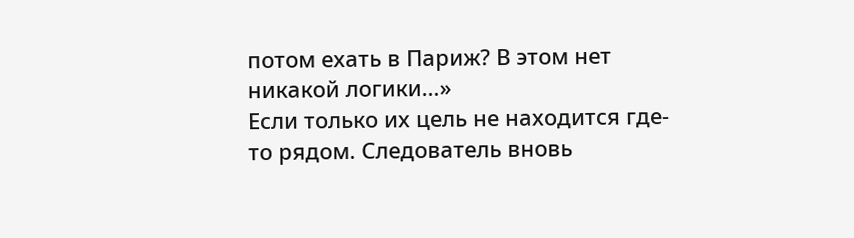потом ехать в Париж? В этом нет никакой логики…»
Если только их цель не находится где-то рядом. Следователь вновь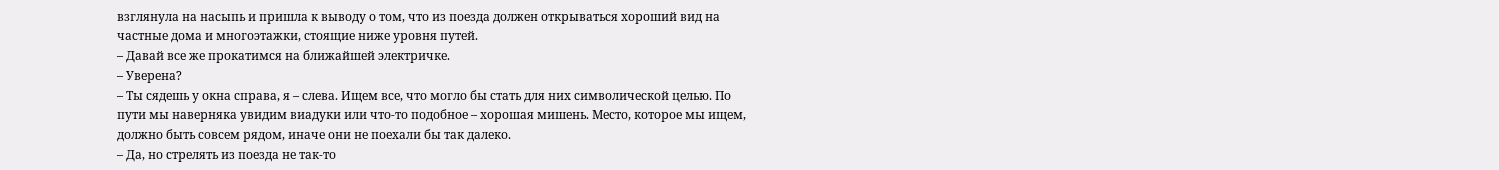взглянула на насыпь и пришла к выводу о том, что из поезда должен открываться хороший вид на частные дома и многоэтажки, стоящие ниже уровня путей.
– Давай все же прокатимся на ближайшей электричке.
– Уверена?
– Ты сядешь у окна справа, я – слева. Ищем все, что могло бы стать для них символической целью. По пути мы наверняка увидим виадуки или что-то подобное – хорошая мишень. Место, которое мы ищем, должно быть совсем рядом, иначе они не поехали бы так далеко.
– Да, но стрелять из поезда не так-то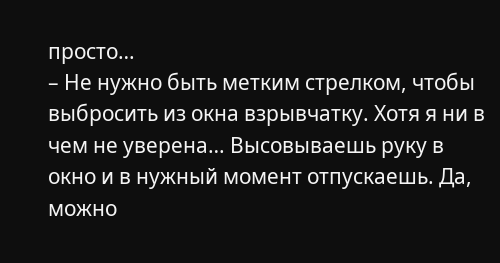просто…
– Не нужно быть метким стрелком, чтобы выбросить из окна взрывчатку. Хотя я ни в чем не уверена… Высовываешь руку в окно и в нужный момент отпускаешь. Да, можно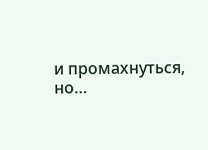и промахнуться, но…